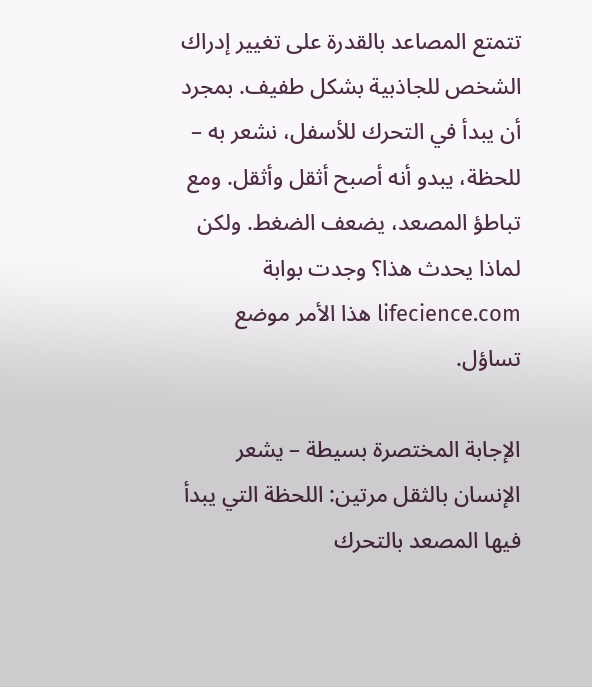تتمتع المصاعد بالقدرة على تغيير إدراك الشخص للجاذبية بشكل طفيف. بمجرد أن يبدأ في التحرك للأسفل، نشعر به – للحظة، يبدو أنه أصبح أثقل وأثقل. ومع تباطؤ المصعد، يضعف الضغط. ولكن لماذا يحدث هذا؟ وجدت بوابة lifecience.com هذا الأمر موضع تساؤل.

الإجابة المختصرة بسيطة – يشعر الإنسان بالثقل مرتين: اللحظة التي يبدأ فيها المصعد بالتحرك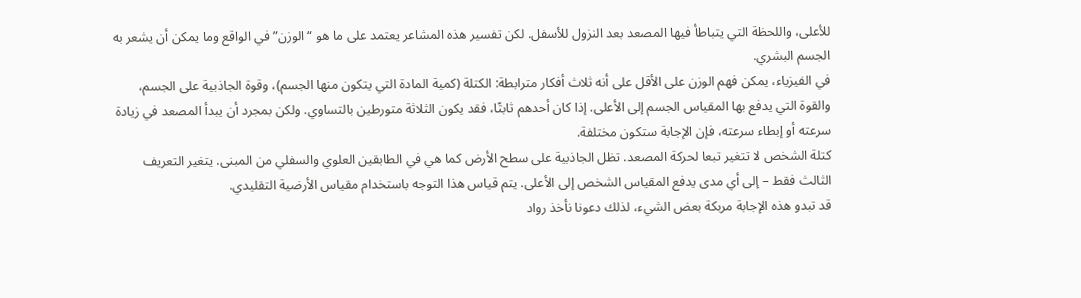للأعلى، واللحظة التي يتباطأ فيها المصعد بعد النزول للأسفل. لكن تفسير هذه المشاعر يعتمد على ما هو “الوزن” في الواقع وما يمكن أن يشعر به الجسم البشري.
في الفيزياء، يمكن فهم الوزن على الأقل على أنه ثلاث أفكار مترابطة: الكتلة (كمية المادة التي يتكون منها الجسم)، وقوة الجاذبية على الجسم، والقوة التي يدفع بها المقياس الجسم إلى الأعلى. إذا كان أحدهم ثابتًا، فقد يكون الثلاثة متورطين بالتساوي. ولكن بمجرد أن يبدأ المصعد في زيادة سرعته أو إبطاء سرعته، فإن الإجابة ستكون مختلفة.
كتلة الشخص لا تتغير تبعا لحركة المصعد. تظل الجاذبية على سطح الأرض كما هي في الطابقين العلوي والسفلي من المبنى. يتغير التعريف الثالث فقط – إلى أي مدى يدفع المقياس الشخص إلى الأعلى. يتم قياس هذا التوجه باستخدام مقياس الأرضية التقليدي.
قد تبدو هذه الإجابة مربكة بعض الشيء، لذلك دعونا نأخذ رواد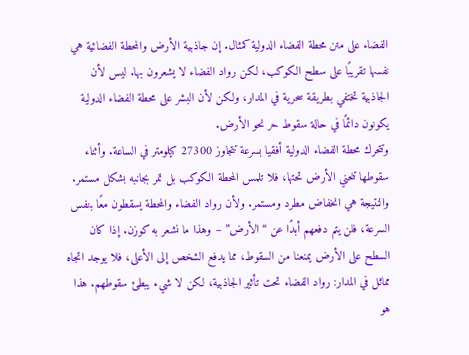الفضاء على متن محطة الفضاء الدولية كمثال. إن جاذبية الأرض والمحطة الفضائية هي نفسها تقريبًا على سطح الكوكب، لكن رواد الفضاء لا يشعرون بها. ليس لأن الجاذبية تختفي بطريقة سحرية في المدار، ولكن لأن البشر على محطة الفضاء الدولية يكونون دائمًا في حالة سقوط حر نحو الأرض.
وتتحرك محطة الفضاء الدولية أفقيا بسرعة تتجاوز 27300 كيلومتر في الساعة. وأثناء سقوطها تنحني الأرض تحتها، فلا تلمس المحطة الكوكب بل تمر بجانبه بشكل مستمر. والنتيجة هي انخفاض مطرد ومستمر. ولأن رواد الفضاء والمحطة يسقطون معًا بنفس السرعة، فلن يتم دفعهم أبدًا عن “الأرض” – وهذا ما نشعر به كوزن. إذا كان السطح على الأرض يمنعنا من السقوط، مما يدفع الشخص إلى الأعلى، فلا يوجد اتجاه مماثل في المدار: رواد الفضاء تحت تأثير الجاذبية، لكن لا شيء يبطئ سقوطهم. هذا هو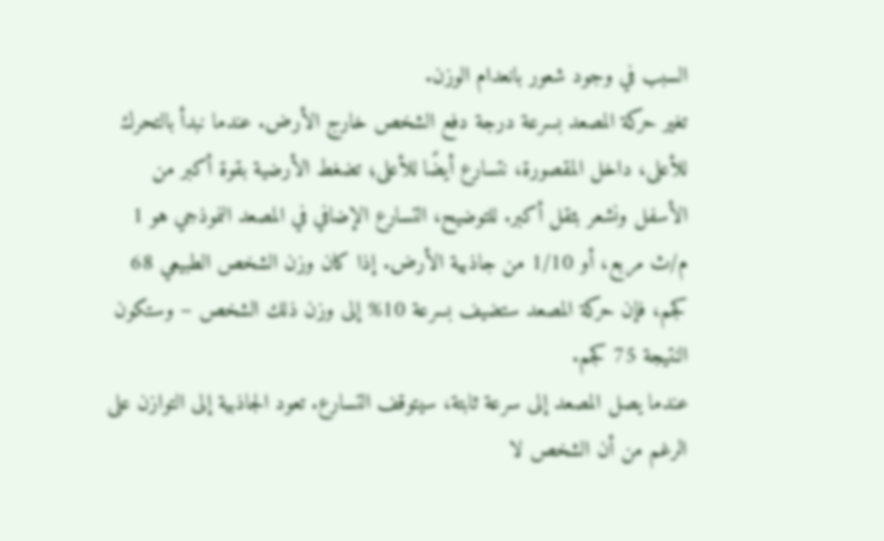السبب في وجود شعور بانعدام الوزن.
تغير حركة المصعد بسرعة درجة دفع الشخص خارج الأرض. عندما نبدأ بالتحرك للأعلى، داخل المقصورة، نتسارع أيضًا للأعلى؛ تضغط الأرضية بقوة أكبر من الأسفل ونشعر بثقل أكبر. للتوضيح، التسارع الإضافي في المصعد النموذجي هو 1 م/ث مربع، أو 1/10 من جاذبية الأرض. إذا كان وزن الشخص الطبيعي 68 كجم، فإن حركة المصعد ستضيف بسرعة 10% إلى وزن ذلك الشخص – وستكون النتيجة 75 كجم.
عندما يصل المصعد إلى سرعة ثابتة، سيتوقف التسارع. تعود الجاذبية إلى التوازن على الرغم من أن الشخص لا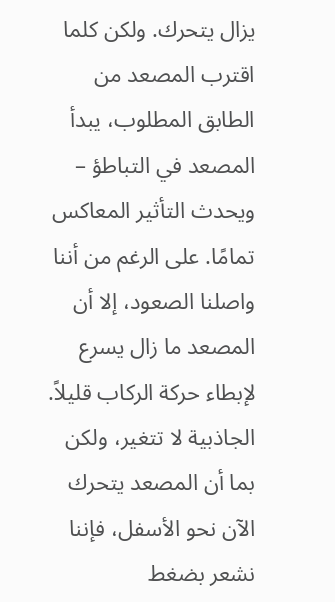يزال يتحرك. ولكن كلما اقترب المصعد من الطابق المطلوب، يبدأ المصعد في التباطؤ – ويحدث التأثير المعاكس تمامًا. على الرغم من أننا واصلنا الصعود، إلا أن المصعد ما زال يسرع لإبطاء حركة الركاب قليلاً. الجاذبية لا تتغير، ولكن بما أن المصعد يتحرك الآن نحو الأسفل، فإننا نشعر بضغط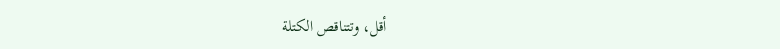أقل، وتتناقص الكتلة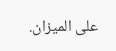على الميزان.